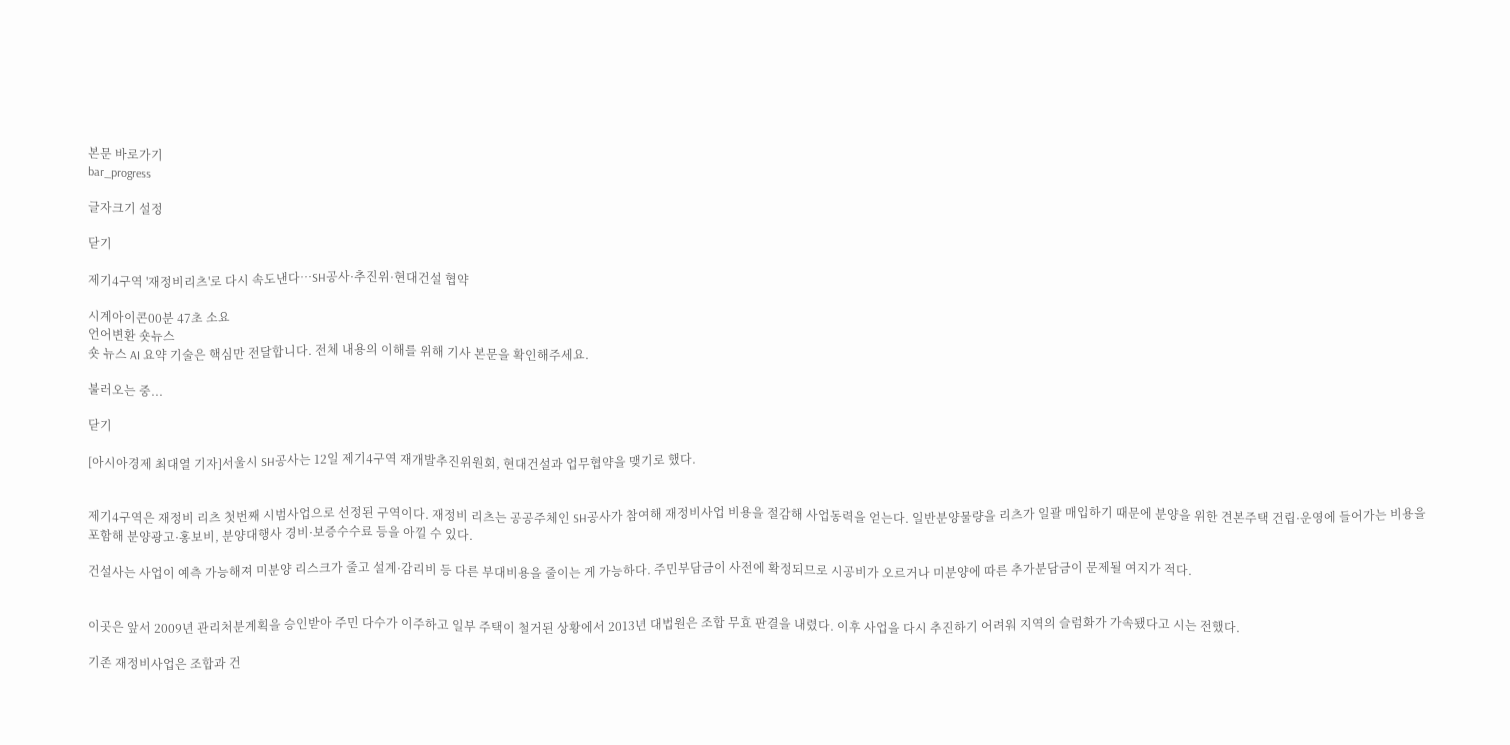본문 바로가기
bar_progress

글자크기 설정

닫기

제기4구역 '재정비리츠'로 다시 속도낸다…SH공사·추진위·현대건설 협약

시계아이콘00분 47초 소요
언어변환 숏뉴스
숏 뉴스 AI 요약 기술은 핵심만 전달합니다. 전체 내용의 이해를 위해 기사 본문을 확인해주세요.

불러오는 중...

닫기

[아시아경제 최대열 기자]서울시 SH공사는 12일 제기4구역 재개발추진위원회, 현대건설과 업무협약을 맺기로 했다.


제기4구역은 재정비 리츠 첫번째 시범사업으로 선정된 구역이다. 재정비 리츠는 공공주체인 SH공사가 참여해 재정비사업 비용을 절감해 사업동력을 얻는다. 일반분양물량을 리츠가 일괄 매입하기 때문에 분양을 위한 견본주택 건립·운영에 들어가는 비용을 포함해 분양광고·홍보비, 분양대행사 경비·보증수수료 등을 아낄 수 있다.

건설사는 사업이 예측 가능해져 미분양 리스크가 줄고 설계·감리비 등 다른 부대비용을 줄이는 게 가능하다. 주민부담금이 사전에 확정되므로 시공비가 오르거나 미분양에 따른 추가분담금이 문제될 여지가 적다.


이곳은 앞서 2009년 관리처분계획을 승인받아 주민 다수가 이주하고 일부 주택이 철거된 상황에서 2013년 대법원은 조합 무효 판결을 내렸다. 이후 사업을 다시 추진하기 어려워 지역의 슬럼화가 가속됐다고 시는 전했다.

기존 재정비사업은 조합과 건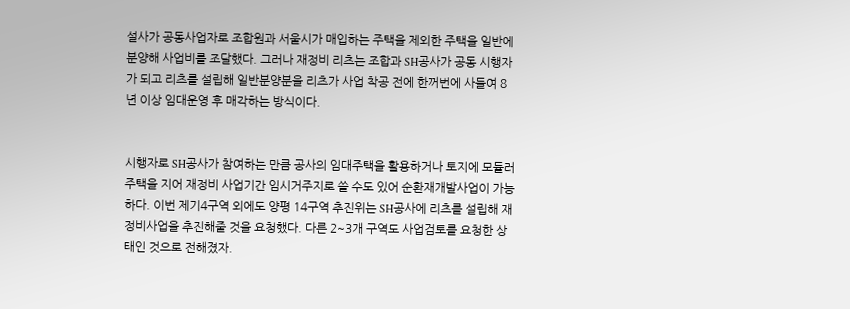설사가 공동사업자로 조합원과 서울시가 매입하는 주택을 제외한 주택을 일반에 분양해 사업비를 조달했다. 그러나 재정비 리츠는 조합과 SH공사가 공동 시행자가 되고 리츠를 설립해 일반분양분을 리츠가 사업 착공 전에 한꺼번에 사들여 8년 이상 임대운영 후 매각하는 방식이다.


시행자로 SH공사가 참여하는 만큼 공사의 임대주택을 활용하거나 토지에 모듈러 주택을 지어 재정비 사업기간 임시거주지로 쓸 수도 있어 순환재개발사업이 가능하다. 이번 제기4구역 외에도 양평 14구역 추진위는 SH공사에 리츠를 설립해 재정비사업을 추진해줄 것을 요청했다. 다른 2~3개 구역도 사업검토를 요청한 상태인 것으로 전해졌자.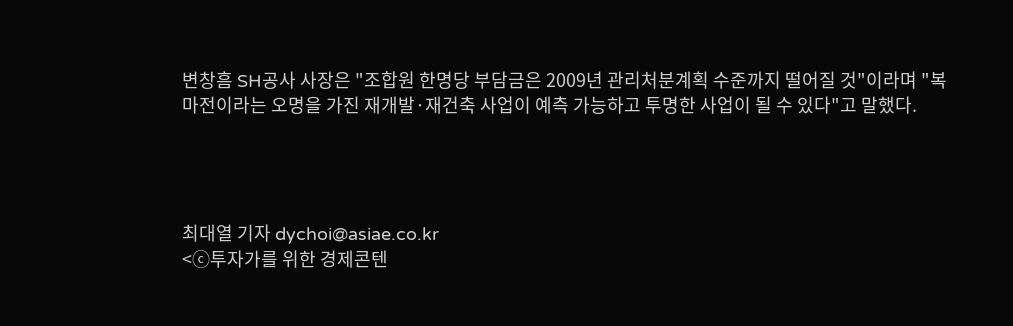변창흠 SH공사 사장은 "조합원 한명당 부담금은 2009년 관리처분계획 수준까지 떨어질 것"이라며 "복마전이라는 오명을 가진 재개발·재건축 사업이 예측 가능하고 투명한 사업이 될 수 있다"고 말했다.




최대열 기자 dychoi@asiae.co.kr
<ⓒ투자가를 위한 경제콘텐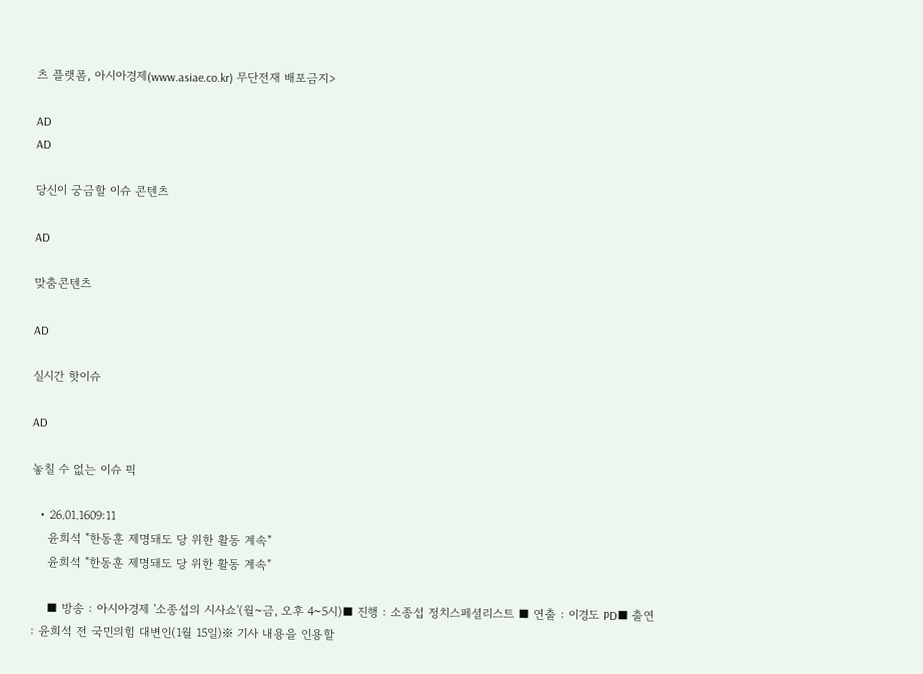츠 플랫폼, 아시아경제(www.asiae.co.kr) 무단전재 배포금지>

AD
AD

당신이 궁금할 이슈 콘텐츠

AD

맞춤콘텐츠

AD

실시간 핫이슈

AD

놓칠 수 없는 이슈 픽

  • 26.01.1609:11
    윤희석 "한동훈 제명돼도 당 위한 활동 계속"
    윤희석 "한동훈 제명돼도 당 위한 활동 계속"

    ■ 방송 : 아시아경제 '소종섭의 시사쇼'(월~금, 오후 4~5시)■ 진행 : 소종섭 정치스페셜리스트 ■ 연출 : 이경도 PD■ 출연 : 윤희석 전 국민의힘 대변인(1월 15일)※ 기사 내용을 인용할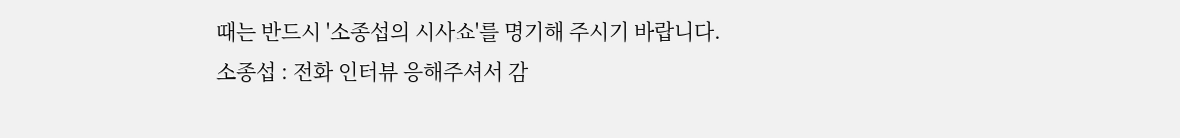때는 반드시 '소종섭의 시사쇼'를 명기해 주시기 바랍니다. 소종섭 : 전화 인터뷰 응해주셔서 감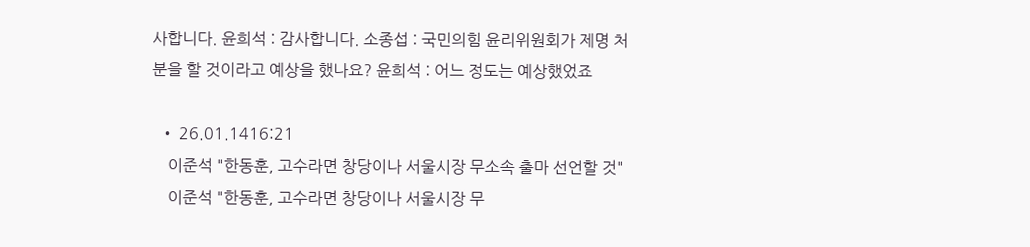사합니다. 윤희석 : 감사합니다. 소종섭 : 국민의힘 윤리위원회가 제명 처분을 할 것이라고 예상을 했나요? 윤희석 : 어느 정도는 예상했었죠

  • 26.01.1416:21
    이준석 "한동훈, 고수라면 창당이나 서울시장 무소속 출마 선언할 것"
    이준석 "한동훈, 고수라면 창당이나 서울시장 무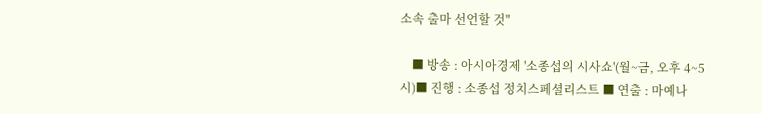소속 출마 선언할 것"

    ■ 방송 : 아시아경제 '소종섭의 시사쇼'(월~금, 오후 4~5시)■ 진행 : 소종섭 정치스페셜리스트 ■ 연출 : 마예나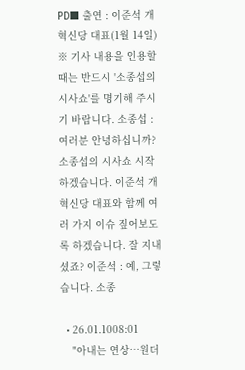PD■ 출연 : 이준석 개혁신당 대표(1월 14일) ※ 기사 내용을 인용할 때는 반드시 '소종섭의 시사쇼'를 명기해 주시기 바랍니다. 소종섭 : 여러분 안녕하십니까? 소종섭의 시사쇼 시작하겠습니다. 이준석 개혁신당 대표와 함께 여러 가지 이슈 짚어보도록 하겠습니다. 잘 지내셨죠? 이준석 : 예, 그렇습니다. 소종

  • 26.01.1008:01
    "아내는 연상…원더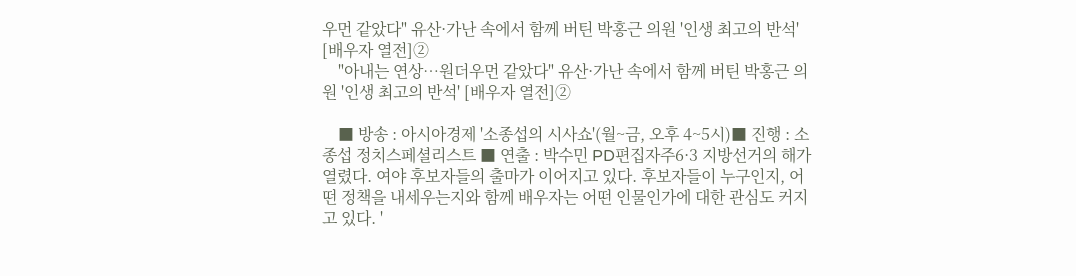우먼 같았다" 유산·가난 속에서 함께 버틴 박홍근 의원 '인생 최고의 반석' [배우자 열전]②
    "아내는 연상…원더우먼 같았다" 유산·가난 속에서 함께 버틴 박홍근 의원 '인생 최고의 반석' [배우자 열전]②

    ■ 방송 : 아시아경제 '소종섭의 시사쇼'(월~금, 오후 4~5시)■ 진행 : 소종섭 정치스페셜리스트 ■ 연출 : 박수민 PD편집자주6·3 지방선거의 해가 열렸다. 여야 후보자들의 출마가 이어지고 있다. 후보자들이 누구인지, 어떤 정책을 내세우는지와 함께 배우자는 어떤 인물인가에 대한 관심도 커지고 있다. '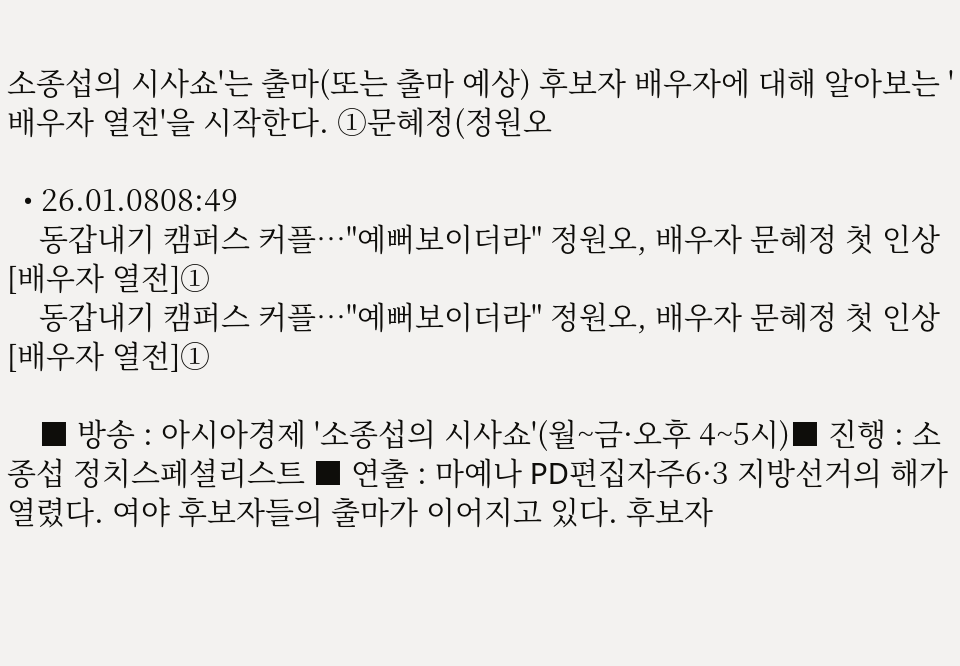소종섭의 시사쇼'는 출마(또는 출마 예상) 후보자 배우자에 대해 알아보는 '배우자 열전'을 시작한다. ①문혜정(정원오

  • 26.01.0808:49
    동갑내기 캠퍼스 커플…"예뻐보이더라" 정원오, 배우자 문혜정 첫 인상[배우자 열전]①
    동갑내기 캠퍼스 커플…"예뻐보이더라" 정원오, 배우자 문혜정 첫 인상[배우자 열전]①

    ■ 방송 : 아시아경제 '소종섭의 시사쇼'(월~금·오후 4~5시)■ 진행 : 소종섭 정치스페셜리스트 ■ 연출 : 마예나 PD편집자주6·3 지방선거의 해가 열렸다. 여야 후보자들의 출마가 이어지고 있다. 후보자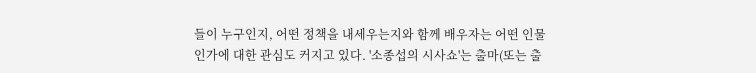들이 누구인지, 어떤 정책을 내세우는지와 함께 배우자는 어떤 인물인가에 대한 관심도 커지고 있다. '소종섭의 시사쇼'는 출마(또는 출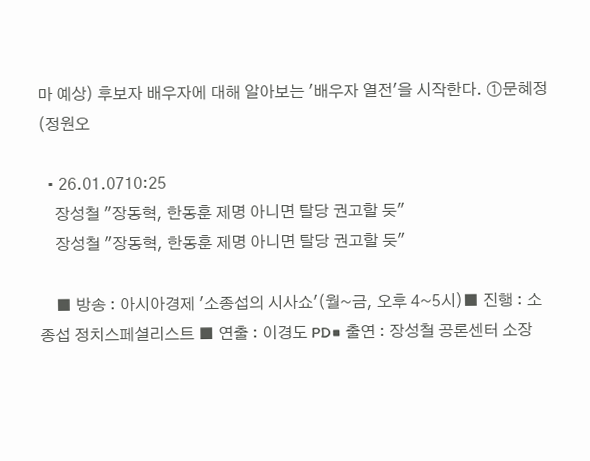마 예상) 후보자 배우자에 대해 알아보는 '배우자 열전'을 시작한다. ①문혜정(정원오

  • 26.01.0710:25
    장성철 "장동혁, 한동훈 제명 아니면 탈당 권고할 듯"
    장성철 "장동혁, 한동훈 제명 아니면 탈당 권고할 듯"

    ■ 방송 : 아시아경제 '소종섭의 시사쇼'(월~금, 오후 4~5시)■ 진행 : 소종섭 정치스페셜리스트 ■ 연출 : 이경도 PD■ 출연 : 장성철 공론센터 소장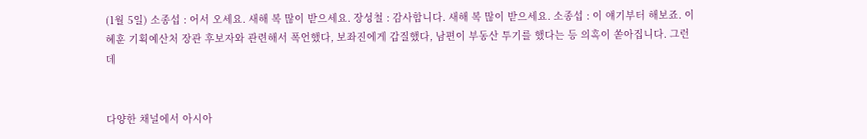(1월 5일) 소종섭 : 어서 오세요. 새해 복 많이 받으세요. 장성철 : 감사합니다. 새해 복 많이 받으세요. 소종섭 : 이 얘기부터 해보죠. 이혜훈 기획예산처 장관 후보자와 관련해서 폭언했다, 보좌진에게 갑질했다, 남편이 부동산 투기를 했다는 등 의혹이 쏟아집니다. 그런데


다양한 채널에서 아시아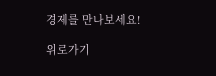경제를 만나보세요!

위로가기